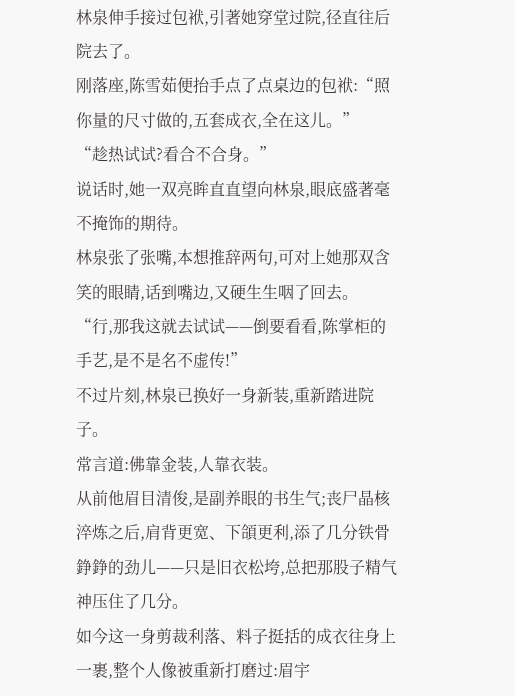林泉伸手接过包袱,引著她穿堂过院,径直往后院去了。
刚落座,陈雪茹便抬手点了点桌边的包袱:“照你量的尺寸做的,五套成衣,全在这儿。”
“趁热试试?看合不合身。”
说话时,她一双亮眸直直望向林泉,眼底盛著毫不掩饰的期待。
林泉张了张嘴,本想推辞两句,可对上她那双含笑的眼睛,话到嘴边,又硬生生咽了回去。
“行,那我这就去试试——倒要看看,陈掌柜的手艺,是不是名不虚传!”
不过片刻,林泉已换好一身新装,重新踏进院子。
常言道:佛靠金装,人靠衣装。
从前他眉目清俊,是副养眼的书生气;丧尸晶核淬炼之后,肩背更宽、下頜更利,添了几分铁骨錚錚的劲儿——只是旧衣松垮,总把那股子精气神压住了几分。
如今这一身剪裁利落、料子挺括的成衣往身上一裹,整个人像被重新打磨过:眉宇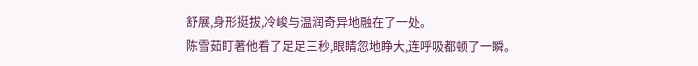舒展,身形挺拔,冷峻与温润奇异地融在了一处。
陈雪茹盯著他看了足足三秒,眼睛忽地睁大,连呼吸都顿了一瞬。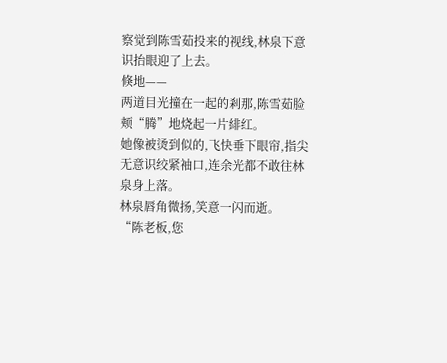察觉到陈雪茹投来的视线,林泉下意识抬眼迎了上去。
倏地——
两道目光撞在一起的剎那,陈雪茹脸颊“腾”地烧起一片緋红。
她像被烫到似的,飞快垂下眼帘,指尖无意识绞紧袖口,连余光都不敢往林泉身上落。
林泉唇角微扬,笑意一闪而逝。
“陈老板,您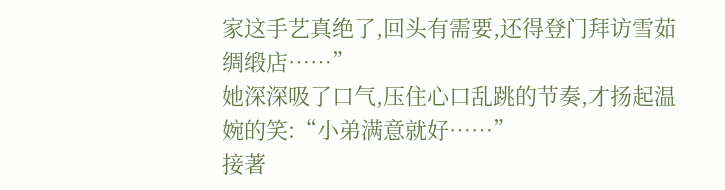家这手艺真绝了,回头有需要,还得登门拜访雪茹绸缎店……”
她深深吸了口气,压住心口乱跳的节奏,才扬起温婉的笑:“小弟满意就好……”
接著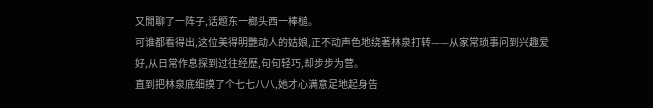又閒聊了一阵子,话题东一榔头西一棒槌。
可谁都看得出,这位美得明艷动人的姑娘,正不动声色地绕著林泉打转——从家常琐事问到兴趣爱好,从日常作息探到过往经歷,句句轻巧,却步步为营。
直到把林泉底细摸了个七七八八,她才心满意足地起身告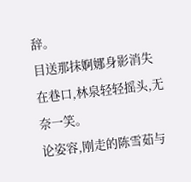辞。
目送那抹婀娜身影消失在巷口,林泉轻轻摇头,无奈一笑。
论姿容,刚走的陈雪茹与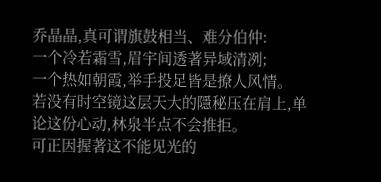乔晶晶,真可谓旗鼓相当、难分伯仲:
一个冷若霜雪,眉宇间透著异域清冽;
一个热如朝霞,举手投足皆是撩人风情。
若没有时空镜这层天大的隱秘压在肩上,单论这份心动,林泉半点不会推拒。
可正因握著这不能见光的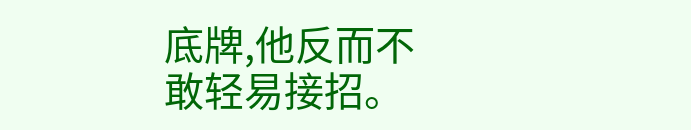底牌,他反而不敢轻易接招。